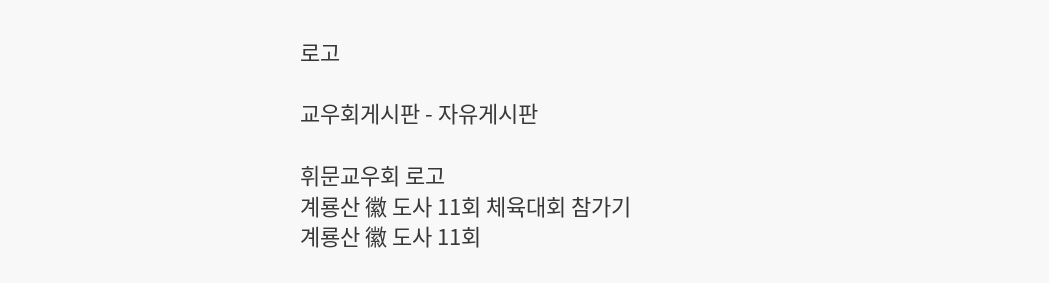로고

교우회게시판 - 자유게시판

휘문교우회 로고
계룡산 徽 도사 11회 체육대회 참가기
계룡산 徽 도사 11회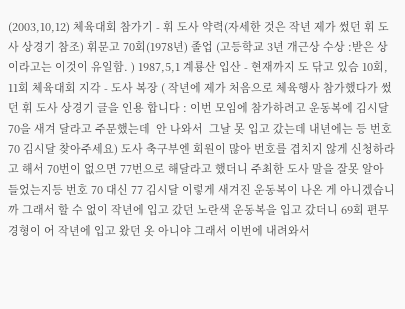(2003,10,12) 체육대회 참가기 - 휘 도사 약력(자세한 것은 작년 제가 썼던 휘 도사 상경기 참조) 휘문고 70회(1978년) 졸업 (고등학교 3년 개근상 수상 :받은 상이라고는 이것이 유일함. ) 1987,5,1 계룡산 입산 - 현재까지 도 닦고 있슴 10회, 11회 체육대회 지각 - 도사 복장 ( 작년에 제가 처음으로 체육행사 참가했다가 썼던 휘 도사 상경기 글을 인용 합니다 : 이번 모임에 참가하려고 운동복에 김시달 70을 새겨 달라고 주문했는데  안 나와서  그날 못 입고 갔는데 내년에는 등 번호 70 김시달 찾아주세요) 도사 축구부엔 회원이 많아 번호를 겹치지 않게 신청하라고 해서 70번이 없으면 77번으로 해달라고 했더니 주최한 도사 말을 잘못 알아 들었는지등 번호 70 대신 77 김시달 이렇게 새겨진 운동복이 나온 게 아니겠습니까 그래서 할 수 없이 작년에 입고 갔던 노란색 운동복을 입고 갔더니 69회 편무경형이 어 작년에 입고 왔던 옷 아니야 그래서 이번에 내려와서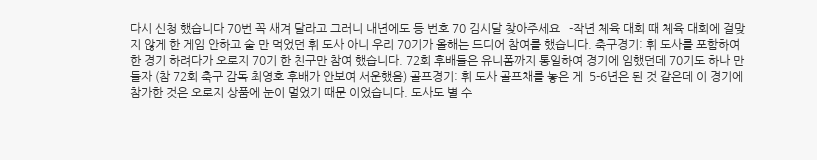다시 신청 했습니다 70번 꼭 새겨 달라고 그러니 내년에도 등 번호 70 김시달 찾아주세요   -작년 체육 대회 때 체육 대회에 걸맞지 않게 한 게임 안하고 술 만 먹었던 휘 도사 아니 우리 70기가 올해는 드디어 참여를 했습니다. 축구경기: 휘 도사를 포함하여 한 경기 하려다가 오로지 70기 한 친구만 참여 했습니다. 72회 후배들은 유니폼까지 통일하여 경기에 임했던데 70기도 하나 만들자 (참 72회 축구 감독 최영호 후배가 안보여 서운했음) 골프경기: 휘 도사 골프채를 놓은 게  5-6년은 된 것 같은데 이 경기에 참가한 것은 오로지 상품에 눈이 멀었기 때문 이었습니다. 도사도 별 수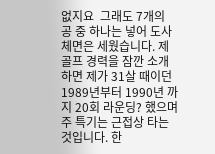없지요  그래도 7개의 공 중 하나는 넣어 도사 체면은 세웠습니다. 제 골프 경력을 잠깐 소개하면 제가 31살 때이던 1989년부터 1990년 까지 20회 라운딩? 했으며 주 특기는 근접상 타는 것입니다. 한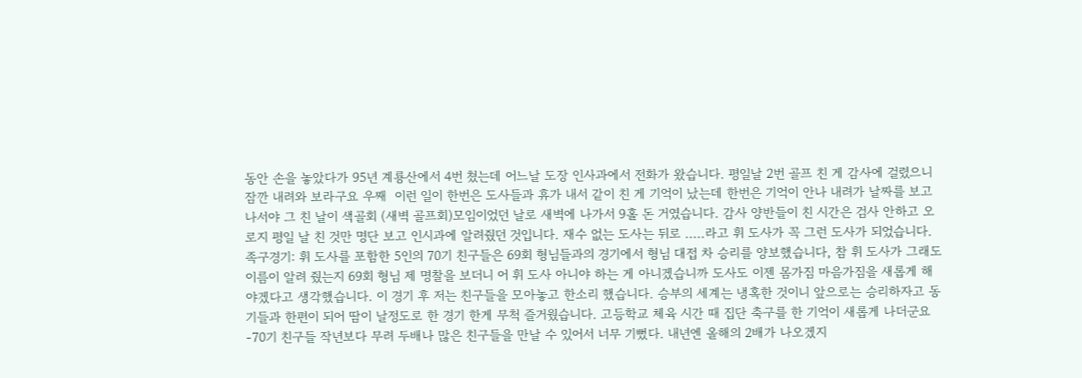동안 손을 놓았다가 95년 계룡산에서 4번 쳤는데 어느날 도장 인사과에서 전화가 왔습니다. 평일날 2번 골프 친 게 감사에 걸렸으니 잠깐 내려와 보라구요 우째  이런 일이 한번은 도사들과 휴가 내서 같이 친 게 기억이 났는데 한번은 기억이 안나 내려가 날짜를 보고 나서야 그 친 날이 색골회 (새벽 골프회)모임이었던 날로 새벽에 나가서 9홀 돈 거였습니다. 감사 양반들이 친 시간은 검사 안하고 오로지 평일 날 친 것만 명단 보고 인시과에 알려줬던 것입니다. 재수 없는 도사는 뒤로 .....라고 휘 도사가 꼭 그런 도사가 되었습니다. 족구경기: 휘 도사를 포함한 5인의 70기 친구들은 69회 형님들과의 경기에서 형님 대접 차 승리를 양보했습니다, 참 휘 도사가 그래도 이름이 알려 줬는지 69회 형님 제 명찰을 보더니 어 휘 도사 아니야 하는 게 아니겠습니까 도사도 이젠 몸가짐 마음가짐을 새롭게 해야겠다고 생각했습니다. 이 경기 후 저는 친구들을 모아놓고 한소리 했습니다. 승부의 세계는 냉혹한 것이니 앞으로는 승리하자고 동기들과 한편이 되어 땀이 날정도로 한 경기 한게 무척 즐거웠습니다. 고등학교 체육 시간 때 집단 축구를 한 기억이 새롭게 나더군요 -70기 친구들 작년보다 무려 두배나 많은 친구들을 만날 수 있어서 너무 기뻤다. 내년엔 올해의 2배가 나오겠지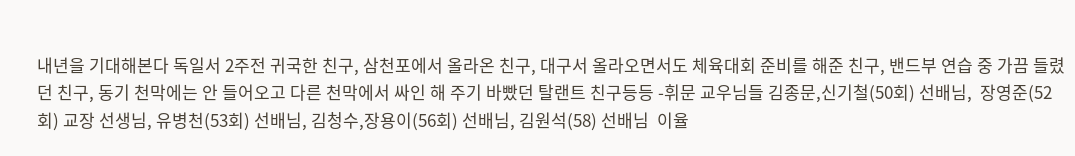내년을 기대해본다 독일서 2주전 귀국한 친구, 삼천포에서 올라온 친구, 대구서 올라오면서도 체육대회 준비를 해준 친구, 밴드부 연습 중 가끔 들렸던 친구, 동기 천막에는 안 들어오고 다른 천막에서 싸인 해 주기 바빴던 탈랜트 친구등등 -휘문 교우님들 김종문,신기철(50회) 선배님,  장영준(52회) 교장 선생님, 유병천(53회) 선배님, 김청수,장용이(56회) 선배님, 김원석(58) 선배님  이율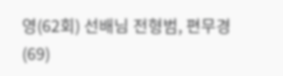영(62회) 선배님 전형범, 편무경(69)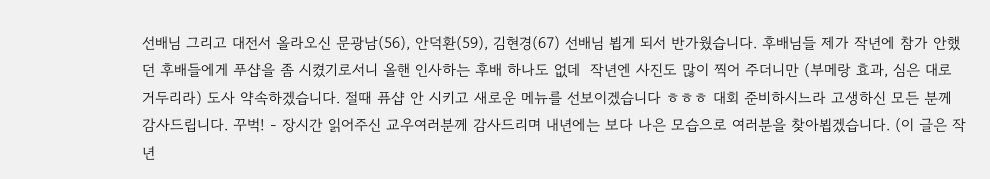선배님 그리고 대전서 올라오신 문광남(56), 안덕환(59), 김현경(67) 선배님 뵙게 되서 반가웠습니다. 후배님들 제가 작년에 참가 안했던 후배들에게 푸샵을 좀 시켰기로서니 올핸 인사하는 후배 하나도 없데  작년엔 사진도 많이 찍어 주더니만 (부메랑 효과, 심은 대로 거두리라) 도사 약속하겠습니다. 절때 퓨샵 안 시키고 새로운 메뉴를 선보이겠습니다 ㅎㅎㅎ 대회 준비하시느라 고생하신 모든 분께 감사드립니다. 꾸벅! - 장시간 읽어주신 교우여러분께 감사드리며 내년에는 보다 나은 모습으로 여러분을 찾아뵙겠습니다. (이 글은 작년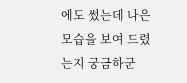에도 썼는데 나은 모습을 보여 드렸는지 궁금하군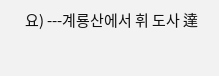요) ---계룡산에서 휘 도사 達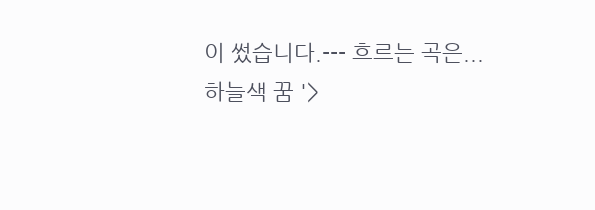이 썼습니다.--- 흐르는 곡은...
하늘색 꿈 '>